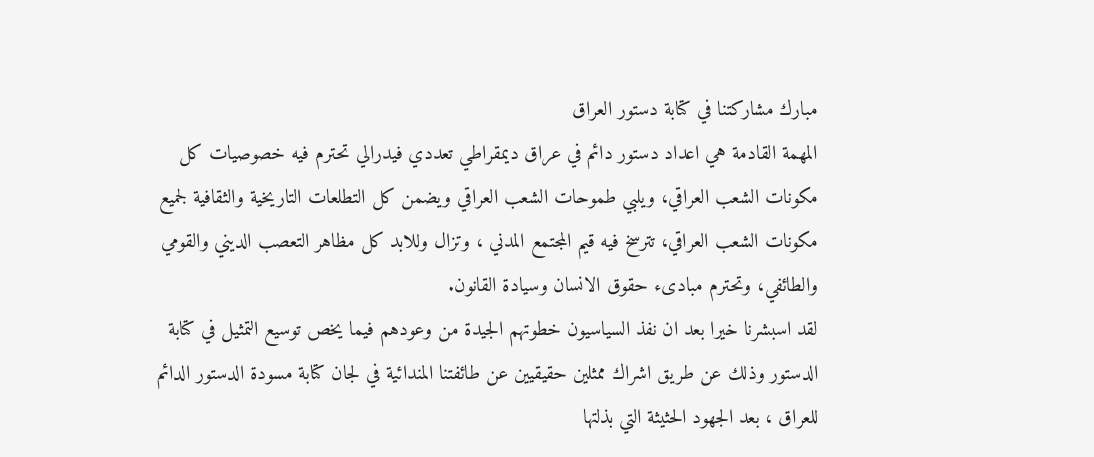مبارك مشاركتنا في كتابة دستور العراق
المهمة القادمة هي اعداد دستور دائم في عراق ديمقراطي تعددي فيدرالي تحترم فيه خصوصيات كل مكونات الشعب العراقي، ويلبي طموحات الشعب العراقي ويضمن كل التطلعات التاريخية والثقافية لجميع مكونات الشعب العراقي، تترسخ فيه قيم المجتمع المدني ، وتزال وللابد كل مظاهر التعصب الديني والقومي والطائفي، وتحترم مبادىء حقوق الانسان وسيادة القانون.
لقد اسبشرنا خيرا بعد ان نفذ السياسيون خطوتهم الجيدة من وعودهم فيما يخص توسيع التمثيل في كتابة الدستور وذلك عن طريق اشراك ممثلين حقيقيين عن طائفتنا المندائية في لجان كتابة مسودة الدستور الدائم للعراق ، بعد الجهود الحثيثة التي بذلتها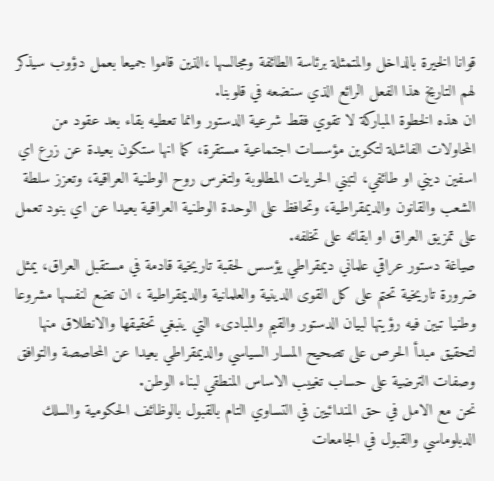قوانا الخيرة بالداخل والمتمثلة برئاسة الطائفة ومجالسها ،الذين قاموا جميعا بعمل دؤوب سيذكر لهم التاريخ هذا الفعل الرائع الذي سنضعه في قلوبنا.
ان هذه الخطوة المباركة لا تقوي فقط شرعية الدستور وانما تعطيه بقاء بعد عقود من المحاولات الفاشلة لتكوين مؤسسات اجتماعية مستقرة، كما انها ستكون بعيدة عن زرع اي اسفين ديني او طائفي، لتبني الحريات المطلوبة ولتغرس روح الوطنية العراقية، وتعزز سلطة الشعب والقانون والديمقراطية، وتحافظ على الوحدة الوطنية العراقية بعيدا عن اي بنود تعمل على تمزيق العراق او ابقائه على تخلفه.
صياغة دستور عراقي علماني ديمقراطي يؤسس لحقبة تاريخية قادمة في مستقبل العراق، يمثل ضرورة تاريخية تحتم على كل القوى الدينية والعلمانية والديمقراطية ، ان تضع لنفسها مشروعا وطنيا تبين فيه رؤيتها لبيان الدستور والقيم والمبادىء التي ينبغي تحقيقها والانطلاق منها لتحقيق مبدأ الحرص على تصحيح المسار السياسي والديمقراطي بعيدا عن المحاصصة والتوافق وصفات الترضية على حساب تغييب الاساس المنطقي لبناء الوطن.
نحن مع الامل في حق المندائيين في التساوي التام بالقبول بالوظائف الحكومية والسلك الدبلوماسي والقبول في الجامعات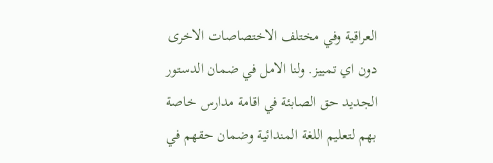العراقية وفي مختلف الاختصاصات الاخرى دون اي تمييز. ولنا الامل في ضمان الدستور الجديد حق الصابئة في اقامة مدارس خاصة بهم لتعليم اللغة المندائية وضمان حقهم في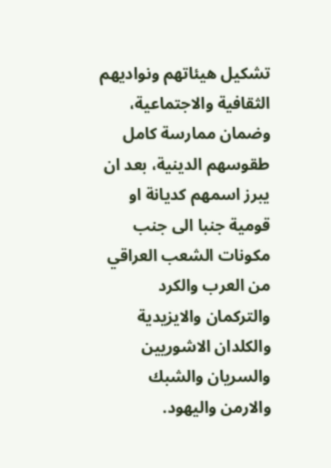تشكيل هيئاتهم ونواديهم الثقافية والاجتماعية، وضمان ممارسة كامل طقوسهم الدينية، بعد ان يبرز اسمهم كديانة او قومية جنبا الى جنب مكونات الشعب العراقي من العرب والكرد والتركمان والايزيدية والكلدان الاشوريين والسريان والشبك والارمن واليهود.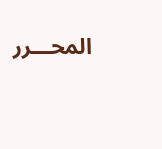المحـــرر